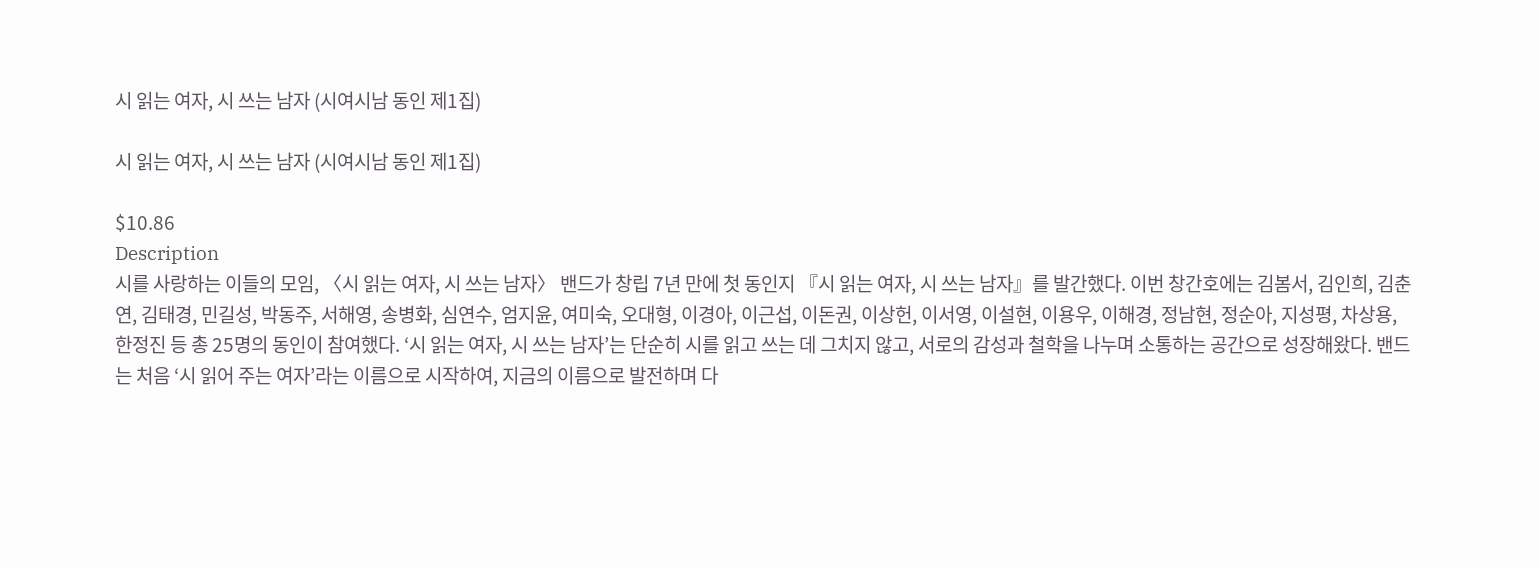시 읽는 여자, 시 쓰는 남자 (시여시남 동인 제1집)

시 읽는 여자, 시 쓰는 남자 (시여시남 동인 제1집)

$10.86
Description
시를 사랑하는 이들의 모임, 〈시 읽는 여자, 시 쓰는 남자〉 밴드가 창립 7년 만에 첫 동인지 『시 읽는 여자, 시 쓰는 남자』를 발간했다. 이번 창간호에는 김봄서, 김인희, 김춘연, 김태경, 민길성, 박동주, 서해영, 송병화, 심연수, 엄지윤, 여미숙, 오대형, 이경아, 이근섭, 이돈권, 이상헌, 이서영, 이설현, 이용우, 이해경, 정남현, 정순아, 지성평, 차상용, 한정진 등 총 25명의 동인이 참여했다. ‘시 읽는 여자, 시 쓰는 남자’는 단순히 시를 읽고 쓰는 데 그치지 않고, 서로의 감성과 철학을 나누며 소통하는 공간으로 성장해왔다. 밴드는 처음 ‘시 읽어 주는 여자’라는 이름으로 시작하여, 지금의 이름으로 발전하며 다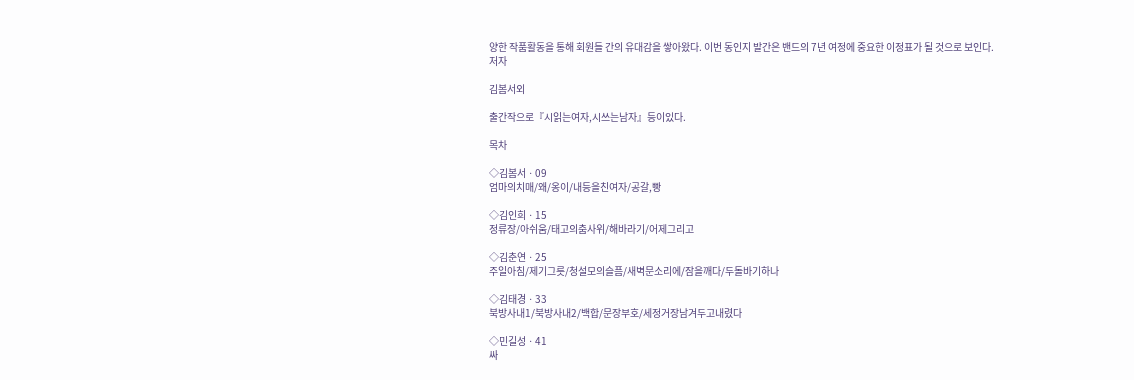양한 작품활동을 통해 회원들 간의 유대감을 쌓아왔다. 이번 동인지 발간은 밴드의 7년 여정에 중요한 이정표가 될 것으로 보인다.
저자

김봄서외

출간작으로『시읽는여자,시쓰는남자』등이있다.

목차

◇김봄서ㆍ09
엄마의치매/왜/옹이/내등을친여자/공갈,빵

◇김인희ㆍ15
정류장/아쉬움/태고의춤사위/해바라기/어제그리고

◇김춘연ㆍ25
주일아침/제기그릇/청설모의슬픔/새벽문소리에/잠을깨다/두돌바기하나

◇김태경ㆍ33
북방사내1/북방사내2/백합/문장부호/세정거장남겨두고내렸다

◇민길성ㆍ41
싸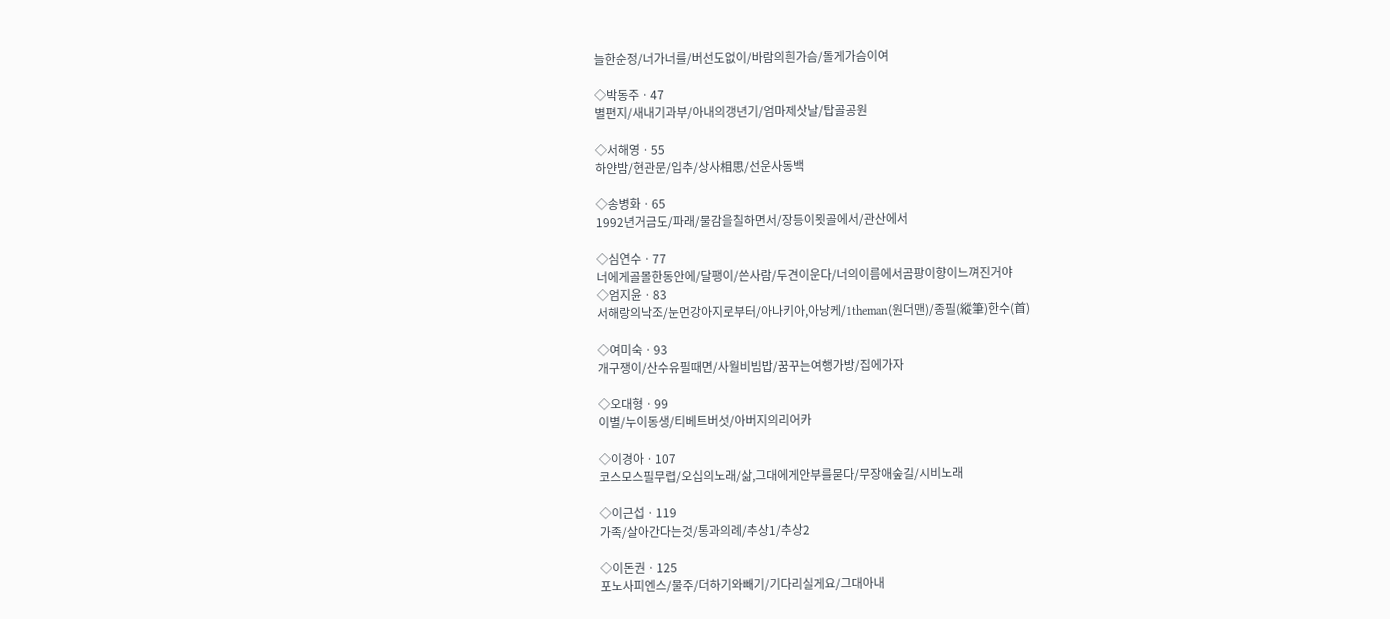늘한순정/너가너를/버선도없이/바람의흰가슴/돌게가슴이여

◇박동주ㆍ47
별편지/새내기과부/아내의갱년기/엄마제삿날/탑골공원

◇서해영ㆍ55
하얀밤/현관문/입추/상사相思/선운사동백

◇송병화ㆍ65
1992년거금도/파래/물감을칠하면서/장등이묏골에서/관산에서

◇심연수ㆍ77
너에게골몰한동안에/달팽이/쓴사람/두견이운다/너의이름에서곰팡이향이느껴진거야
◇엄지윤ㆍ83
서해랑의낙조/눈먼강아지로부터/아나키아,아낭케/1theman(원더맨)/종필(縱筆)한수(首)

◇여미숙ㆍ93
개구쟁이/산수유필때면/사월비빔밥/꿈꾸는여행가방/집에가자

◇오대형ㆍ99
이별/누이동생/티베트버섯/아버지의리어카

◇이경아ㆍ107
코스모스필무렵/오십의노래/삶,그대에게안부를묻다/무장애숲길/시비노래

◇이근섭ㆍ119
가족/살아간다는것/통과의례/추상1/추상2

◇이돈권ㆍ125
포노사피엔스/물주/더하기와빼기/기다리실게요/그대아내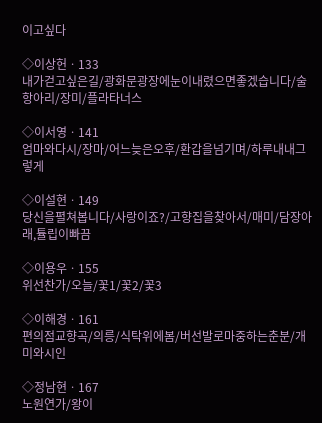이고싶다

◇이상헌ㆍ133
내가걷고싶은길/광화문광장에눈이내렸으면좋겠습니다/술항아리/장미/플라타너스

◇이서영ㆍ141
엄마와다시/장마/어느늦은오후/환갑을넘기며/하루내내그렇게

◇이설현ㆍ149
당신을펼쳐봅니다/사랑이죠?/고향집을찾아서/매미/담장아래,튤립이빠끔

◇이용우ㆍ155
위선찬가/오늘/꽃1/꽃2/꽃3

◇이해경ㆍ161
편의점교향곡/의릉/식탁위에봄/버선발로마중하는춘분/개미와시인

◇정남현ㆍ167
노원연가/왕이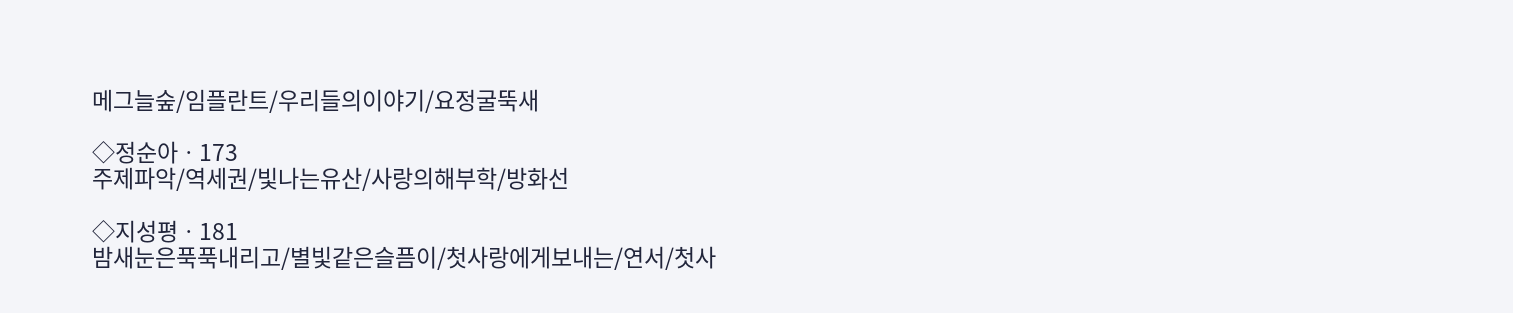메그늘숲/임플란트/우리들의이야기/요정굴뚝새

◇정순아ㆍ173
주제파악/역세권/빛나는유산/사랑의해부학/방화선

◇지성평ㆍ181
밤새눈은푹푹내리고/별빛같은슬픔이/첫사랑에게보내는/연서/첫사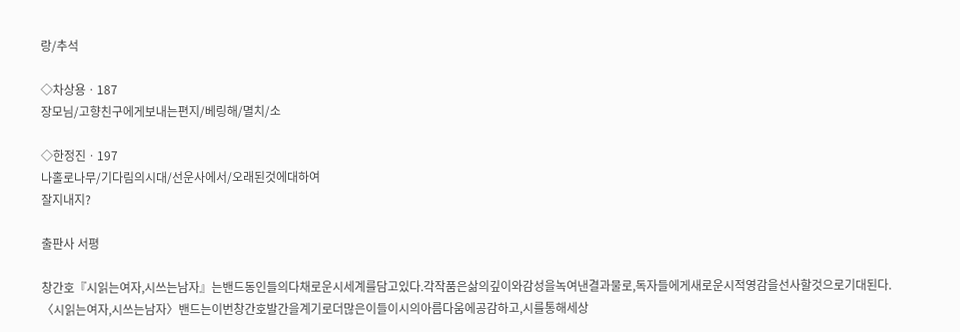랑/추석

◇차상용ㆍ187
장모님/고향친구에게보내는편지/베링해/멸치/소

◇한정진ㆍ197
나홀로나무/기다림의시대/선운사에서/오래된것에대하여
잘지내지?

출판사 서평

창간호『시읽는여자,시쓰는남자』는밴드동인들의다채로운시세계를담고있다.각작품은삶의깊이와감성을녹여낸결과물로,독자들에게새로운시적영감을선사할것으로기대된다.
〈시읽는여자,시쓰는남자〉밴드는이번창간호발간을계기로더많은이들이시의아름다움에공감하고,시를통해세상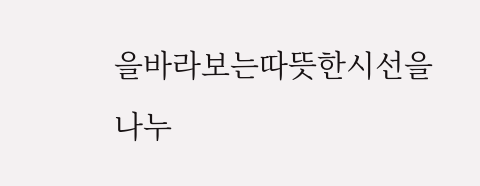을바라보는따뜻한시선을나누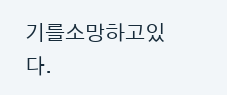기를소망하고있다.